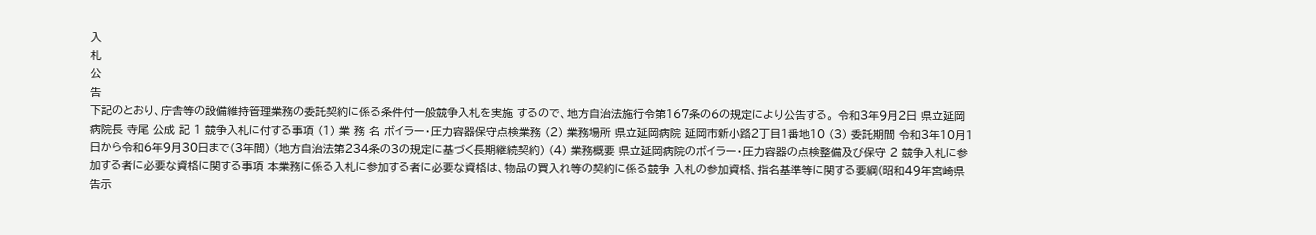入
札
公
告
下記のとおり、庁舎等の設備維持管理業務の委託契約に係る条件付一般競争入札を実施 するので、地方自治法施行令第167条の6の規定により公告する。 令和3年9月2日 県立延岡病院長 寺尾 公成 記 1 競争入札に付する事項 (1) 業 務 名 ボイラー・圧力容器保守点検業務 (2) 業務場所 県立延岡病院 延岡市新小路2丁目1番地10 (3) 委託期間 令和3年10月1日から令和6年9月30日まで(3年間) (地方自治法第234条の3の規定に基づく長期継続契約) (4) 業務概要 県立延岡病院のボイラー・圧力容器の点検整備及び保守 2 競争入札に参加する者に必要な資格に関する事項 本業務に係る入札に参加する者に必要な資格は、物品の買入れ等の契約に係る競争 入札の参加資格、指名基準等に関する要綱(昭和49年宮崎県告示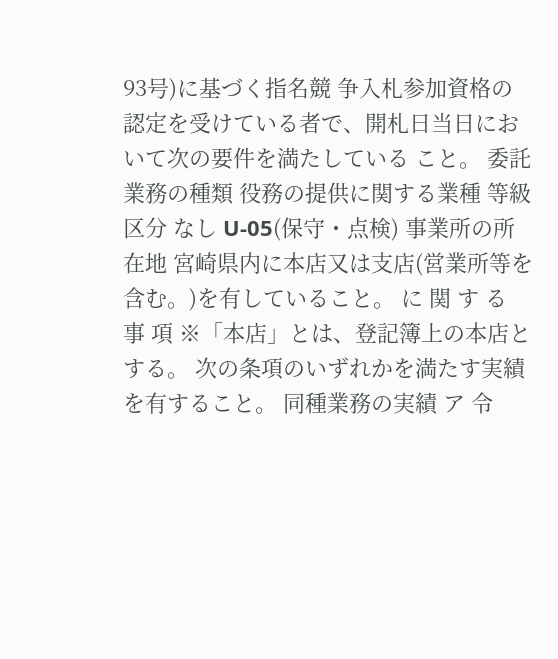93号)に基づく指名競 争入札参加資格の認定を受けている者で、開札日当日において次の要件を満たしている こと。 委託業務の種類 役務の提供に関する業種 等級区分 なし U-05(保守・点検) 事業所の所在地 宮崎県内に本店又は支店(営業所等を含む。)を有していること。 に 関 す る 事 項 ※「本店」とは、登記簿上の本店とする。 次の条項のいずれかを満たす実績を有すること。 同種業務の実績 ア 令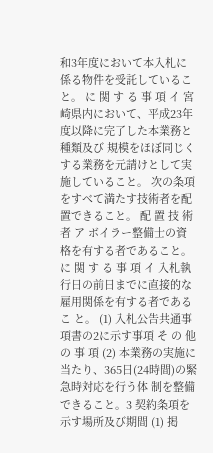和3年度において本入札に係る物件を受託していること。 に 関 す る 事 項 イ 宮崎県内において、平成23年度以降に完了した本業務と種類及び 規模をほぼ同じくする業務を元請けとして実施していること。 次の条項をすべて満たす技術者を配置できること。 配 置 技 術 者 ア ボイラー整備士の資格を有する者であること。 に 関 す る 事 項 イ 入札執行日の前日までに直接的な雇用関係を有する者であるこ と。 (1) 入札公告共通事項書の2に示す事項 そ の 他 の 事 項 (2) 本業務の実施に当たり、365日(24時間)の緊急時対応を行う体 制を整備できること。3 契約条項を示す場所及び期間 (1) 掲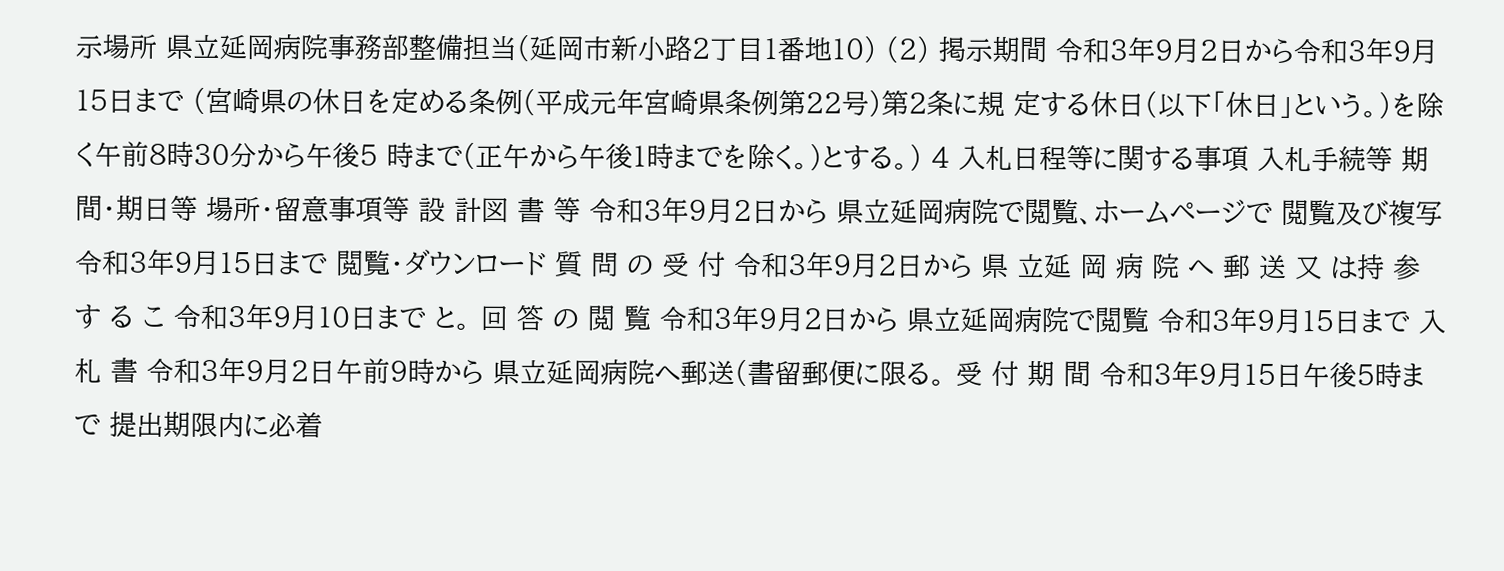示場所 県立延岡病院事務部整備担当(延岡市新小路2丁目1番地10) (2) 掲示期間 令和3年9月2日から令和3年9月15日まで (宮崎県の休日を定める条例(平成元年宮崎県条例第22号)第2条に規 定する休日(以下「休日」という。)を除く午前8時30分から午後5 時まで(正午から午後1時までを除く。)とする。) 4 入札日程等に関する事項 入札手続等 期間・期日等 場所・留意事項等 設 計図 書 等 令和3年9月2日から 県立延岡病院で閲覧、ホームページで 閲覧及び複写 令和3年9月15日まで 閲覧・ダウンロード 質 問 の 受 付 令和3年9月2日から 県 立延 岡 病 院 へ 郵 送 又 は持 参 す る こ 令和3年9月10日まで と。 回 答 の 閲 覧 令和3年9月2日から 県立延岡病院で閲覧 令和3年9月15日まで 入 札 書 令和3年9月2日午前9時から 県立延岡病院へ郵送(書留郵便に限る。 受 付 期 間 令和3年9月15日午後5時まで 提出期限内に必着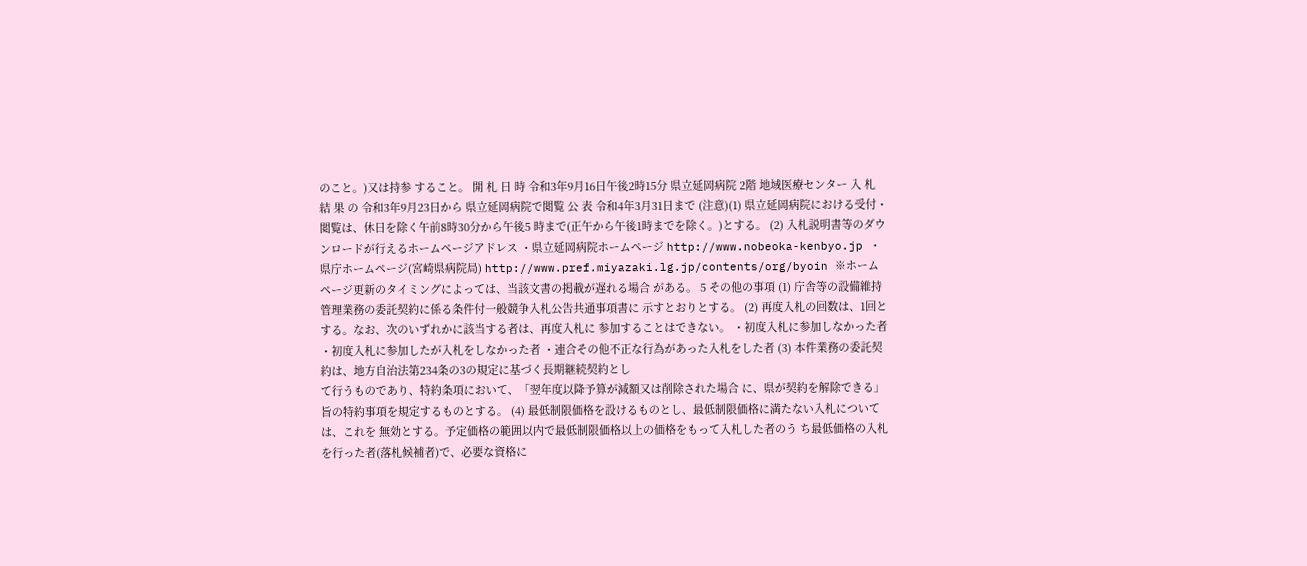のこと。)又は持参 すること。 開 札 日 時 令和3年9月16日午後2時15分 県立延岡病院 2階 地域医療センター 入 札 結 果 の 令和3年9月23日から 県立延岡病院で閲覧 公 表 令和4年3月31日まで (注意)(1) 県立延岡病院における受付・閲覧は、休日を除く午前8時30分から午後5 時まで(正午から午後1時までを除く。)とする。 (2) 入札説明書等のダウンロードが行えるホームページアドレス ・県立延岡病院ホームページ http://www.nobeoka-kenbyo.jp ・県庁ホームページ(宮崎県病院局) http://www.pref.miyazaki.lg.jp/contents/org/byoin ※ホームページ更新のタイミングによっては、当該文書の掲載が遅れる場合 がある。 5 その他の事項 (1) 庁舎等の設備維持管理業務の委託契約に係る条件付一般競争入札公告共通事項書に 示すとおりとする。 (2) 再度入札の回数は、1回とする。なお、次のいずれかに該当する者は、再度入札に 参加することはできない。 ・初度入札に参加しなかった者 ・初度入札に参加したが入札をしなかった者 ・連合その他不正な行為があった入札をした者 (3) 本件業務の委託契約は、地方自治法第234条の3の規定に基づく長期継続契約とし
て行うものであり、特約条項において、「翌年度以降予算が減額又は削除された場合 に、県が契約を解除できる」旨の特約事項を規定するものとする。 (4) 最低制限価格を設けるものとし、最低制限価格に満たない入札については、これを 無効とする。予定価格の範囲以内で最低制限価格以上の価格をもって入札した者のう ち最低価格の入札を行った者(落札候補者)で、必要な資格に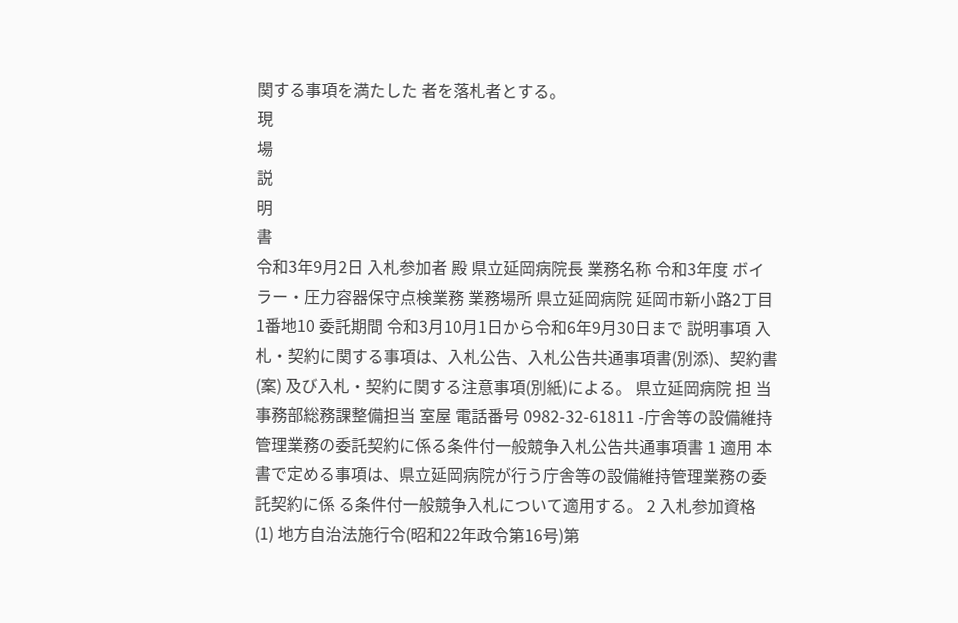関する事項を満たした 者を落札者とする。
現
場
説
明
書
令和3年9月2日 入札参加者 殿 県立延岡病院長 業務名称 令和3年度 ボイラー・圧力容器保守点検業務 業務場所 県立延岡病院 延岡市新小路2丁目1番地10 委託期間 令和3月10月1日から令和6年9月30日まで 説明事項 入札・契約に関する事項は、入札公告、入札公告共通事項書(別添)、契約書(案) 及び入札・契約に関する注意事項(別紙)による。 県立延岡病院 担 当 事務部総務課整備担当 室屋 電話番号 0982-32-61811 -庁舎等の設備維持管理業務の委託契約に係る条件付一般競争入札公告共通事項書 1 適用 本書で定める事項は、県立延岡病院が行う庁舎等の設備維持管理業務の委託契約に係 る条件付一般競争入札について適用する。 2 入札参加資格 (1) 地方自治法施行令(昭和22年政令第16号)第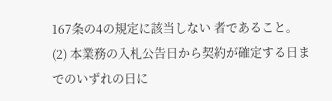167条の4の規定に該当しない 者であること。 (2) 本業務の入札公告日から契約が確定する日までのいずれの日に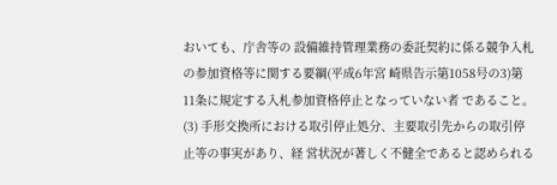おいても、庁舎等の 設備維持管理業務の委託契約に係る競争入札の参加資格等に関する要綱(平成6年宮 崎県告示第1058号の3)第11条に規定する入札参加資格停止となっていない者 であること。 (3) 手形交換所における取引停止処分、主要取引先からの取引停止等の事実があり、経 営状況が著しく不健全であると認められる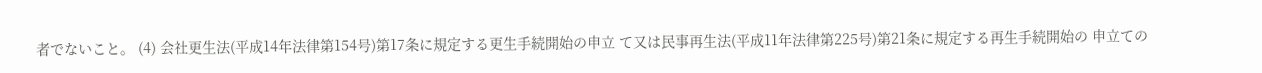者でないこと。 (4) 会社更生法(平成14年法律第154号)第17条に規定する更生手続開始の申立 て又は民事再生法(平成11年法律第225号)第21条に規定する再生手続開始の 申立ての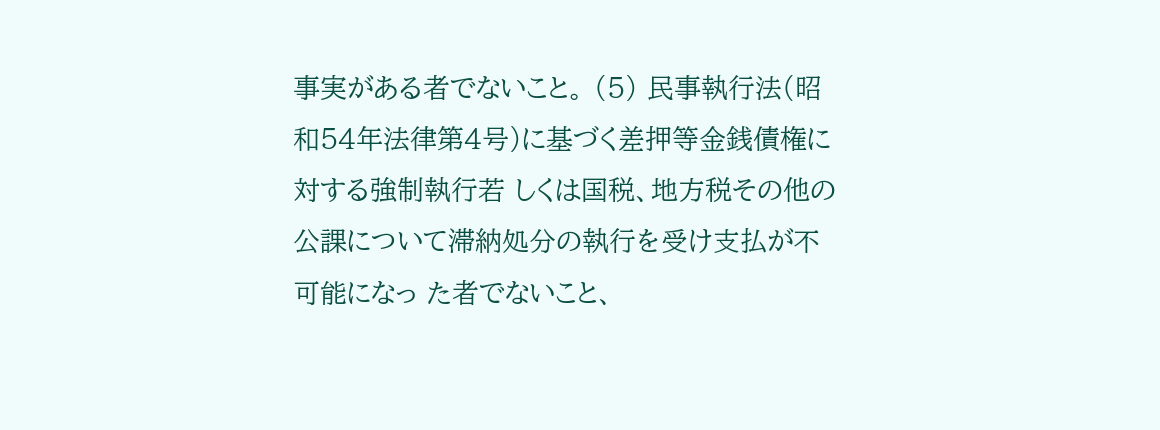事実がある者でないこと。 (5) 民事執行法(昭和54年法律第4号)に基づく差押等金銭債権に対する強制執行若 しくは国税、地方税その他の公課について滞納処分の執行を受け支払が不可能になっ た者でないこと、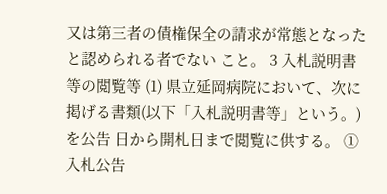又は第三者の債権保全の請求が常態となったと認められる者でない こと。 3 入札説明書等の閲覧等 (1) 県立延岡病院において、次に掲げる書類(以下「入札説明書等」という。)を公告 日から開札日まで閲覧に供する。 ① 入札公告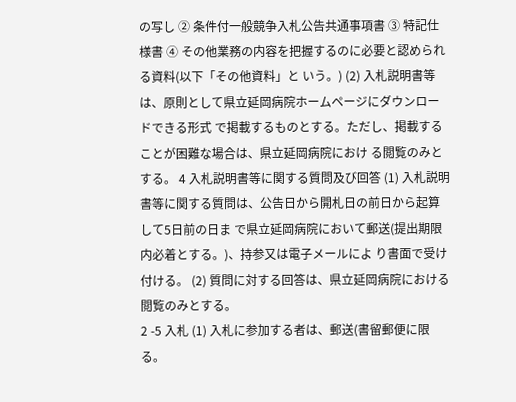の写し ② 条件付一般競争入札公告共通事項書 ③ 特記仕様書 ④ その他業務の内容を把握するのに必要と認められる資料(以下「その他資料」と いう。) (2) 入札説明書等は、原則として県立延岡病院ホームページにダウンロードできる形式 で掲載するものとする。ただし、掲載することが困難な場合は、県立延岡病院におけ る閲覧のみとする。 4 入札説明書等に関する質問及び回答 (1) 入札説明書等に関する質問は、公告日から開札日の前日から起算して5日前の日ま で県立延岡病院において郵送(提出期限内必着とする。)、持参又は電子メールによ り書面で受け付ける。 (2) 質問に対する回答は、県立延岡病院における閲覧のみとする。
2 -5 入札 (1) 入札に参加する者は、郵送(書留郵便に限る。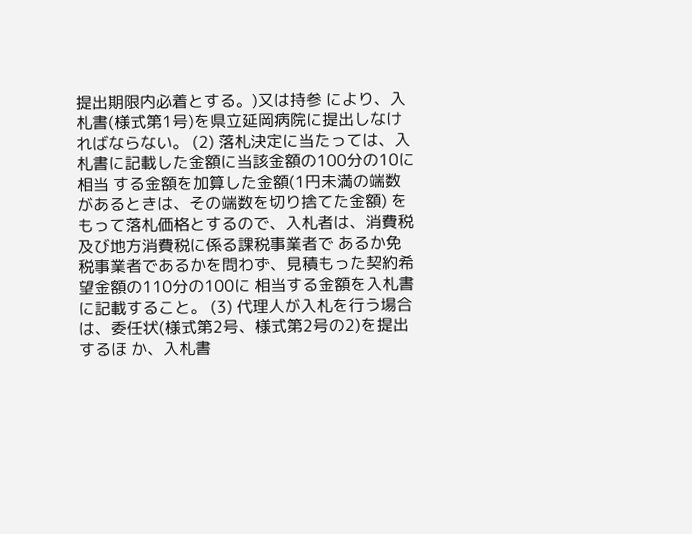提出期限内必着とする。)又は持参 により、入札書(様式第1号)を県立延岡病院に提出しなければならない。 (2) 落札決定に当たっては、入札書に記載した金額に当該金額の100分の10に相当 する金額を加算した金額(1円未満の端数があるときは、その端数を切り捨てた金額) をもって落札価格とするので、入札者は、消費税及び地方消費税に係る課税事業者で あるか免税事業者であるかを問わず、見積もった契約希望金額の110分の100に 相当する金額を入札書に記載すること。 (3) 代理人が入札を行う場合は、委任状(様式第2号、様式第2号の2)を提出するほ か、入札書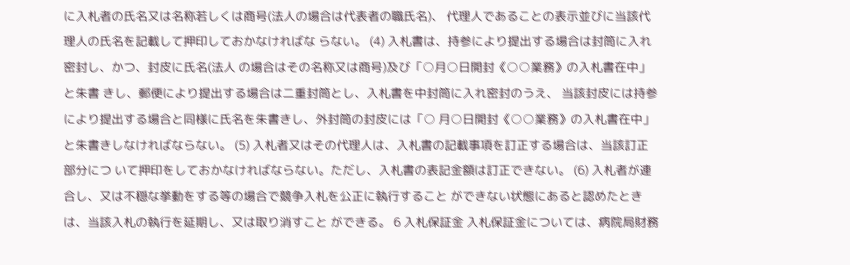に入札者の氏名又は名称若しくは商号(法人の場合は代表者の職氏名)、 代理人であることの表示並びに当該代理人の氏名を記載して押印しておかなければな らない。 (4) 入札書は、持参により提出する場合は封筒に入れ密封し、かつ、封皮に氏名(法人 の場合はその名称又は商号)及び「○月○日開封《○○業務》の入札書在中」と朱書 きし、郵便により提出する場合は二重封筒とし、入札書を中封筒に入れ密封のうえ、 当該封皮には持参により提出する場合と同様に氏名を朱書きし、外封筒の封皮には「○ 月○日開封《○○業務》の入札書在中」と朱書きしなければならない。 (5) 入札者又はその代理人は、入札書の記載事項を訂正する場合は、当該訂正部分につ いて押印をしておかなければならない。ただし、入札書の表記金額は訂正できない。 (6) 入札者が連合し、又は不穏な挙動をする等の場合で競争入札を公正に執行すること ができない状態にあると認めたときは、当該入札の執行を延期し、又は取り消すこと ができる。 6 入札保証金 入札保証金については、病院局財務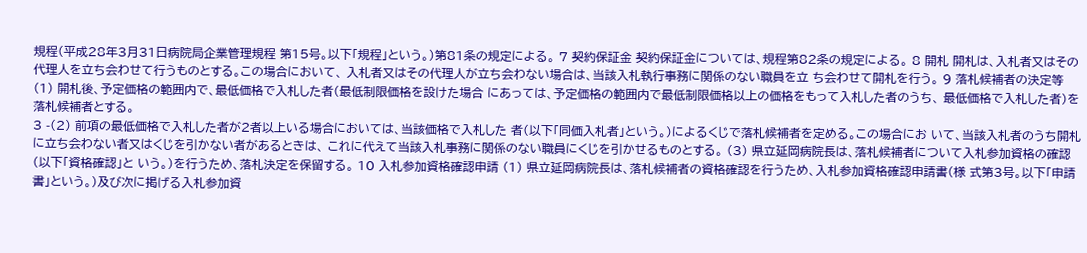規程(平成28年3月31日病院局企業管理規程 第15号。以下「規程」という。)第81条の規定による。 7 契約保証金 契約保証金については、規程第82条の規定による。 8 開札 開札は、入札者又はその代理人を立ち会わせて行うものとする。この場合において、 入札者又はその代理人が立ち会わない場合は、当該入札執行事務に関係のない職員を立 ち会わせて開札を行う。 9 落札候補者の決定等 (1) 開札後、予定価格の範囲内で、最低価格で入札した者(最低制限価格を設けた場合 にあっては、予定価格の範囲内で最低制限価格以上の価格をもって入札した者のうち、 最低価格で入札した者)を落札候補者とする。
3 -(2) 前項の最低価格で入札した者が2者以上いる場合においては、当該価格で入札した 者(以下「同価入札者」という。)によるくじで落札候補者を定める。この場合にお いて、当該入札者のうち開札に立ち会わない者又はくじを引かない者があるときは、 これに代えて当該入札事務に関係のない職員にくじを引かせるものとする。 (3) 県立延岡病院長は、落札候補者について入札参加資格の確認(以下「資格確認」と いう。)を行うため、落札決定を保留する。 10 入札参加資格確認申請 (1) 県立延岡病院長は、落札候補者の資格確認を行うため、入札参加資格確認申請書(様 式第3号。以下「申請書」という。)及び次に掲げる入札参加資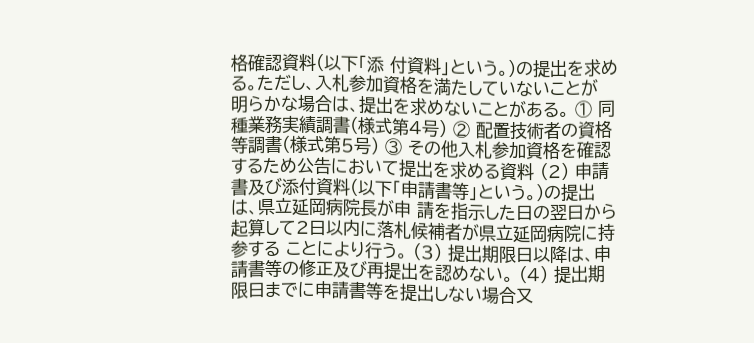格確認資料(以下「添 付資料」という。)の提出を求める。ただし、入札参加資格を満たしていないことが 明らかな場合は、提出を求めないことがある。 ① 同種業務実績調書(様式第4号) ② 配置技術者の資格等調書(様式第5号) ③ その他入札参加資格を確認するため公告において提出を求める資料 (2) 申請書及び添付資料(以下「申請書等」という。)の提出は、県立延岡病院長が申 請を指示した日の翌日から起算して2日以内に落札候補者が県立延岡病院に持参する ことにより行う。 (3) 提出期限日以降は、申請書等の修正及び再提出を認めない。 (4) 提出期限日までに申請書等を提出しない場合又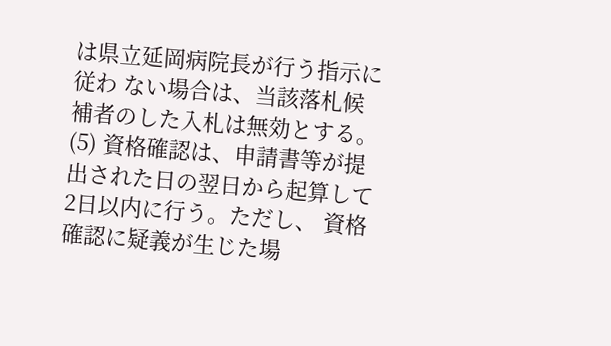は県立延岡病院長が行う指示に従わ ない場合は、当該落札候補者のした入札は無効とする。 (5) 資格確認は、申請書等が提出された日の翌日から起算して2日以内に行う。ただし、 資格確認に疑義が生じた場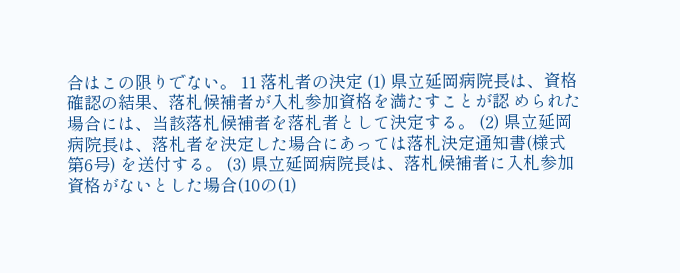合はこの限りでない。 11 落札者の決定 (1) 県立延岡病院長は、資格確認の結果、落札候補者が入札参加資格を満たすことが認 められた場合には、当該落札候補者を落札者として決定する。 (2) 県立延岡病院長は、落札者を決定した場合にあっては落札決定通知書(様式第6号) を送付する。 (3) 県立延岡病院長は、落札候補者に入札参加資格がないとした場合(10の(1)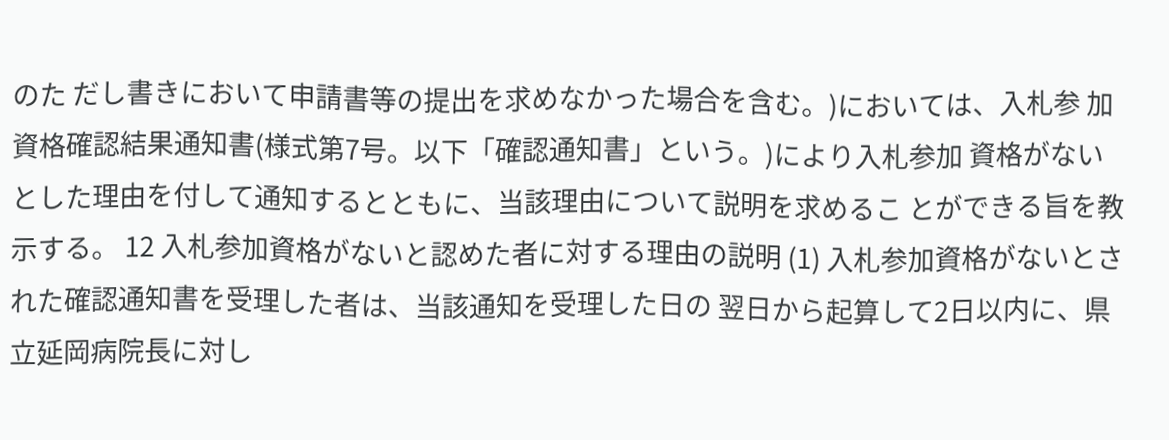のた だし書きにおいて申請書等の提出を求めなかった場合を含む。)においては、入札参 加資格確認結果通知書(様式第7号。以下「確認通知書」という。)により入札参加 資格がないとした理由を付して通知するとともに、当該理由について説明を求めるこ とができる旨を教示する。 12 入札参加資格がないと認めた者に対する理由の説明 (1) 入札参加資格がないとされた確認通知書を受理した者は、当該通知を受理した日の 翌日から起算して2日以内に、県立延岡病院長に対し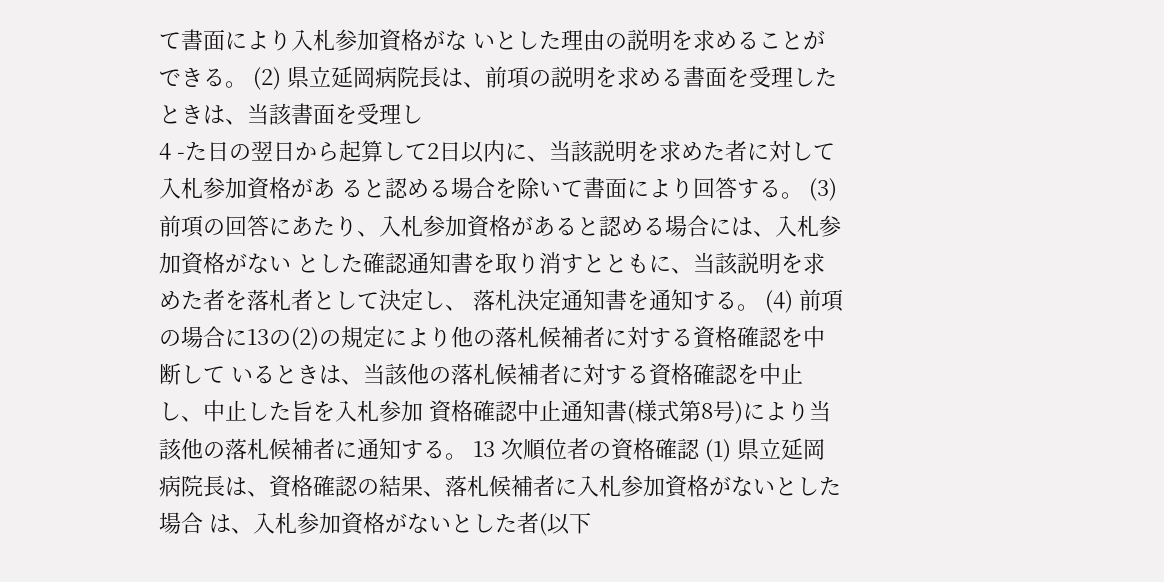て書面により入札参加資格がな いとした理由の説明を求めることができる。 (2) 県立延岡病院長は、前項の説明を求める書面を受理したときは、当該書面を受理し
4 -た日の翌日から起算して2日以内に、当該説明を求めた者に対して入札参加資格があ ると認める場合を除いて書面により回答する。 (3) 前項の回答にあたり、入札参加資格があると認める場合には、入札参加資格がない とした確認通知書を取り消すとともに、当該説明を求めた者を落札者として決定し、 落札決定通知書を通知する。 (4) 前項の場合に13の(2)の規定により他の落札候補者に対する資格確認を中断して いるときは、当該他の落札候補者に対する資格確認を中止し、中止した旨を入札参加 資格確認中止通知書(様式第8号)により当該他の落札候補者に通知する。 13 次順位者の資格確認 (1) 県立延岡病院長は、資格確認の結果、落札候補者に入札参加資格がないとした場合 は、入札参加資格がないとした者(以下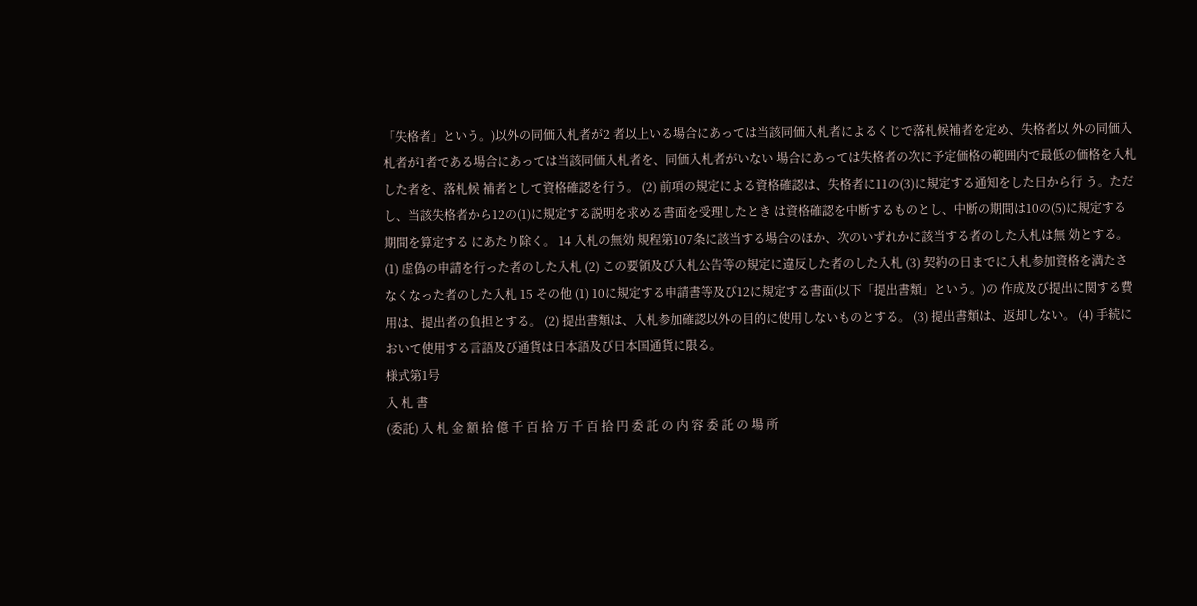「失格者」という。)以外の同価入札者が2 者以上いる場合にあっては当該同価入札者によるくじで落札候補者を定め、失格者以 外の同価入札者が1者である場合にあっては当該同価入札者を、同価入札者がいない 場合にあっては失格者の次に予定価格の範囲内で最低の価格を入札した者を、落札候 補者として資格確認を行う。 (2) 前項の規定による資格確認は、失格者に11の(3)に規定する通知をした日から行 う。ただし、当該失格者から12の(1)に規定する説明を求める書面を受理したとき は資格確認を中断するものとし、中断の期間は10の(5)に規定する期間を算定する にあたり除く。 14 入札の無効 規程第107条に該当する場合のほか、次のいずれかに該当する者のした入札は無 効とする。 (1) 虚偽の申請を行った者のした入札 (2) この要領及び入札公告等の規定に違反した者のした入札 (3) 契約の日までに入札参加資格を満たさなくなった者のした入札 15 その他 (1) 10に規定する申請書等及び12に規定する書面(以下「提出書類」という。)の 作成及び提出に関する費用は、提出者の負担とする。 (2) 提出書類は、入札参加確認以外の目的に使用しないものとする。 (3) 提出書類は、返却しない。 (4) 手続において使用する言語及び通貨は日本語及び日本国通貨に限る。
様式第1号
入 札 書
(委託) 入 札 金 額 拾 億 千 百 拾 万 千 百 拾 円 委 託 の 内 容 委 託 の 場 所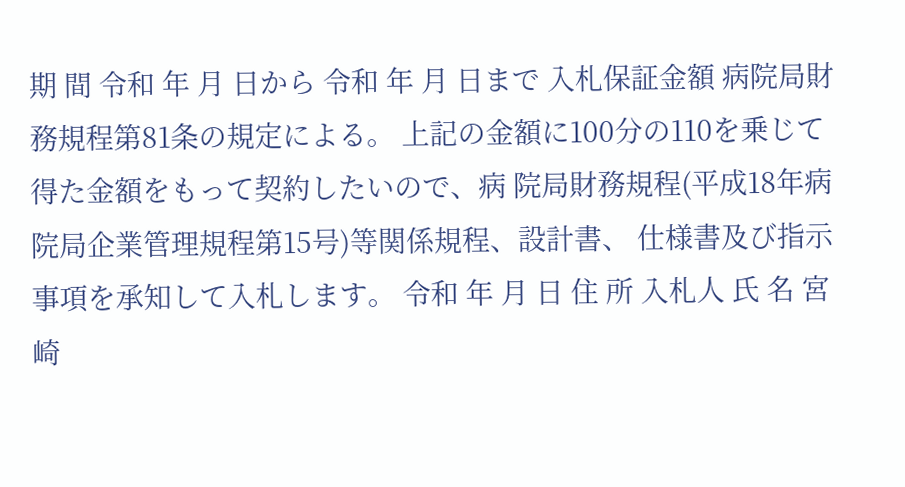期 間 令和 年 月 日から 令和 年 月 日まで 入札保証金額 病院局財務規程第81条の規定による。 上記の金額に100分の110を乗じて得た金額をもって契約したいので、病 院局財務規程(平成18年病院局企業管理規程第15号)等関係規程、設計書、 仕様書及び指示事項を承知して入札します。 令和 年 月 日 住 所 入札人 氏 名 宮崎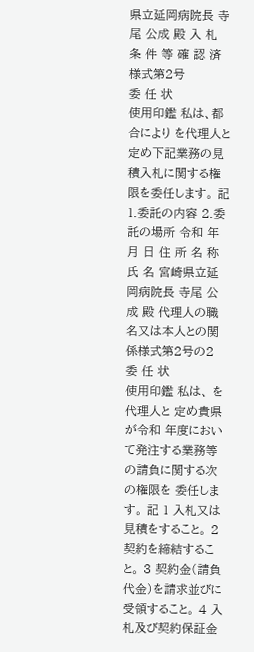県立延岡病院長 寺尾 公成 殿 入 札 条 件 等 確 認 済様式第2号
委 任 状
使用印鑑 私は、都合により を代理人と 定め下記業務の見積入札に関する権限を委任します。 記 1.委託の内容 2.委託の場所 令和 年 月 日 住 所 名 称 氏 名 宮崎県立延岡病院長 寺尾 公成 殿 代理人の職名又は本人との関係様式第2号の2
委 任 状
使用印鑑 私は、 を代理人と 定め貴県が令和 年度において発注する業務等の請負に関する次の権限を 委任します。 記 1 入札又は見積をすること。 2 契約を締結すること。 3 契約金(請負代金)を請求並びに受領すること。 4 入札及び契約保証金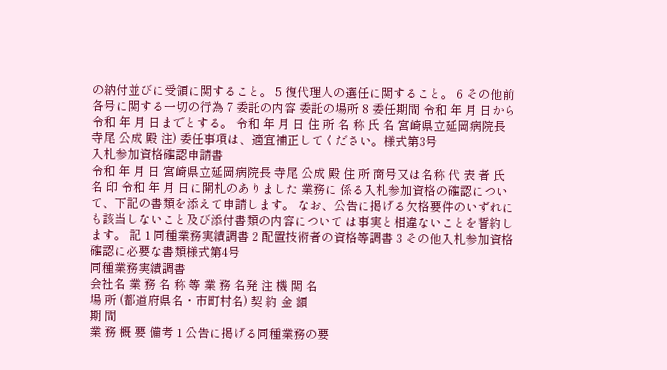の納付並びに受領に関すること。 5 復代理人の選任に関すること。 6 その他前各号に関する一切の行為 7 委託の内容 委託の場所 8 委任期間 令和 年 月 日から令和 年 月 日までとする。 令和 年 月 日 住 所 名 称 氏 名 宮崎県立延岡病院長 寺尾 公成 殿 注) 委任事項は、適宜補正してください。様式第3号
入札参加資格確認申請書
令和 年 月 日 宮崎県立延岡病院長 寺尾 公成 殿 住 所 商号又は名称 代 表 者 氏 名 印 令和 年 月 日に開札のありました 業務に 係る入札参加資格の確認について、下記の書類を添えて申請します。 なお、公告に掲げる欠格要件のいずれにも該当しないこと及び添付書類の内容について は事実と相違ないことを誓約します。 記 1 同種業務実績調書 2 配置技術者の資格等調書 3 その他入札参加資格確認に必要な書類様式第4号
同種業務実績調書
会社名 業 務 名 称 等 業 務 名発 注 機 関 名
場 所 (都道府県名・市町村名) 契 約 金 額
期 間
業 務 概 要 備考 1 公告に掲げる同種業務の要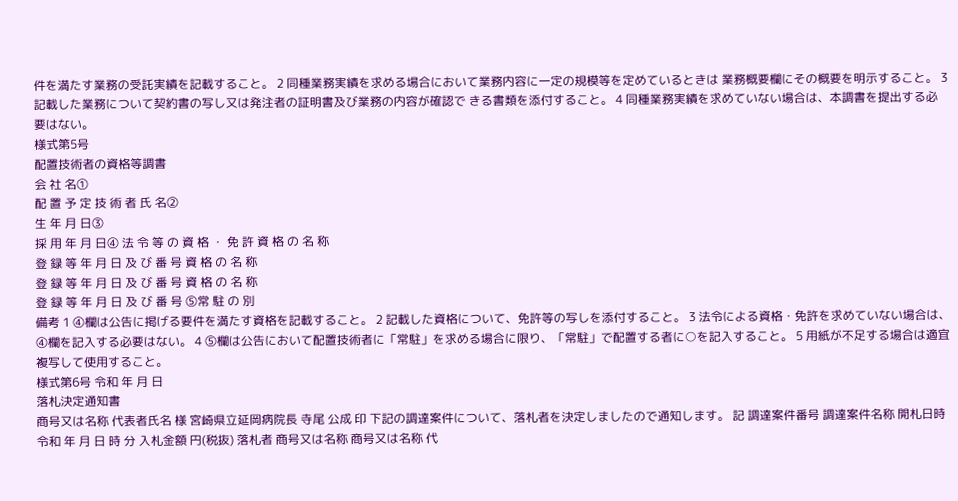件を満たす業務の受託実績を記載すること。 2 同種業務実績を求める場合において業務内容に一定の規模等を定めているときは 業務概要欄にその概要を明示すること。 3 記載した業務について契約書の写し又は発注者の証明書及び業務の内容が確認で きる書類を添付すること。 4 同種業務実績を求めていない場合は、本調書を提出する必要はない。
様式第5号
配置技術者の資格等調書
会 社 名①
配 置 予 定 技 術 者 氏 名②
生 年 月 日③
採 用 年 月 日④ 法 令 等 の 資 格 ・ 免 許 資 格 の 名 称
登 録 等 年 月 日 及 び 番 号 資 格 の 名 称
登 録 等 年 月 日 及 び 番 号 資 格 の 名 称
登 録 等 年 月 日 及 び 番 号 ⑤常 駐 の 別
備考 1 ④欄は公告に掲げる要件を満たす資格を記載すること。 2 記載した資格について、免許等の写しを添付すること。 3 法令による資格・免許を求めていない場合は、④欄を記入する必要はない。 4 ⑤欄は公告において配置技術者に「常駐」を求める場合に限り、「常駐」で配置する者に○を記入すること。 5 用紙が不足する場合は適宜複写して使用すること。
様式第6号 令和 年 月 日
落札決定通知書
商号又は名称 代表者氏名 様 宮崎県立延岡病院長 寺尾 公成 印 下記の調達案件について、落札者を決定しましたので通知します。 記 調達案件番号 調達案件名称 開札日時 令和 年 月 日 時 分 入札金額 円(税抜) 落札者 商号又は名称 商号又は名称 代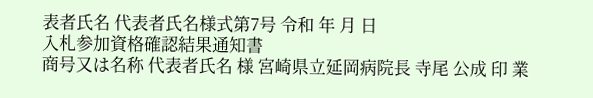表者氏名 代表者氏名様式第7号 令和 年 月 日
入札参加資格確認結果通知書
商号又は名称 代表者氏名 様 宮崎県立延岡病院長 寺尾 公成 印 業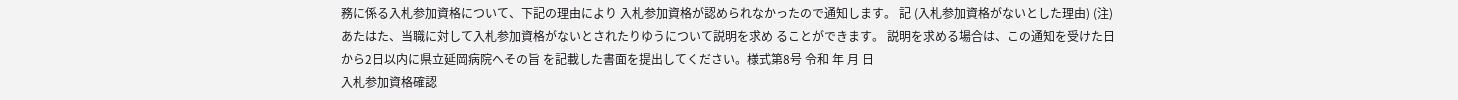務に係る入札参加資格について、下記の理由により 入札参加資格が認められなかったので通知します。 記 (入札参加資格がないとした理由) (注) あたはた、当職に対して入札参加資格がないとされたりゆうについて説明を求め ることができます。 説明を求める場合は、この通知を受けた日から2日以内に県立延岡病院へその旨 を記載した書面を提出してください。様式第8号 令和 年 月 日
入札参加資格確認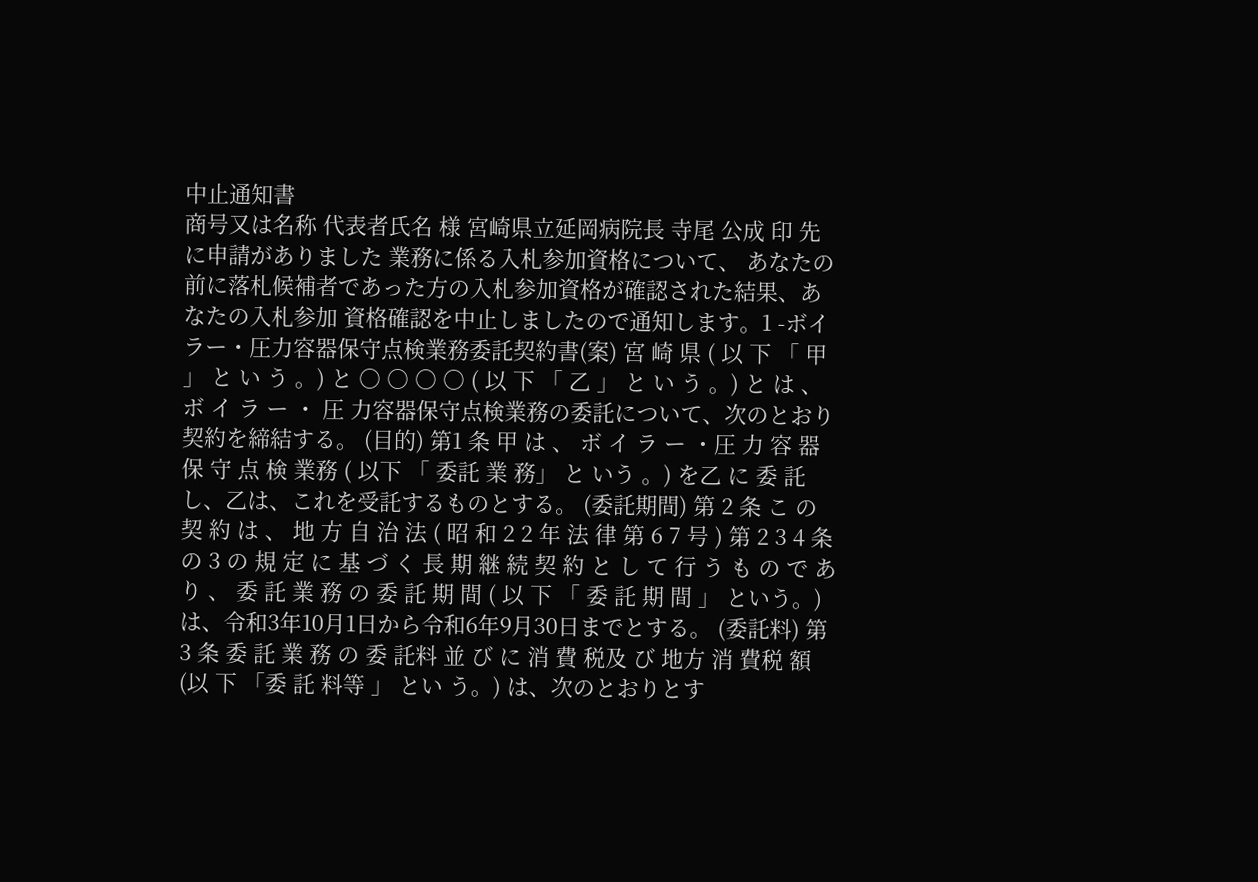中止通知書
商号又は名称 代表者氏名 様 宮崎県立延岡病院長 寺尾 公成 印 先に申請がありました 業務に係る入札参加資格について、 あなたの前に落札候補者であった方の入札参加資格が確認された結果、あなたの入札参加 資格確認を中止しましたので通知します。1 -ボイラー・圧力容器保守点検業務委託契約書(案) 宮 崎 県 ( 以 下 「 甲 」 と い う 。) と ○ ○ ○ ○ ( 以 下 「 乙 」 と い う 。) と は 、 ボ イ ラ ー ・ 圧 力容器保守点検業務の委託について、次のとおり契約を締結する。 (目的) 第1 条 甲 は 、 ボ イ ラ ー ・圧 力 容 器 保 守 点 検 業務 ( 以下 「 委託 業 務」 と いう 。) を乙 に 委 託し、乙は、これを受託するものとする。 (委託期間) 第 2 条 こ の 契 約 は 、 地 方 自 治 法 ( 昭 和 2 2 年 法 律 第 6 7 号 ) 第 2 3 4 条 の 3 の 規 定 に 基 づ く 長 期 継 続 契 約 と し て 行 う も の で あ り 、 委 託 業 務 の 委 託 期 間 ( 以 下 「 委 託 期 間 」 という。)は、令和3年10月1日から令和6年9月30日までとする。 (委託料) 第3 条 委 託 業 務 の 委 託料 並 び に 消 費 税及 び 地方 消 費税 額 (以 下 「委 託 料等 」 とい う。) は、次のとおりとす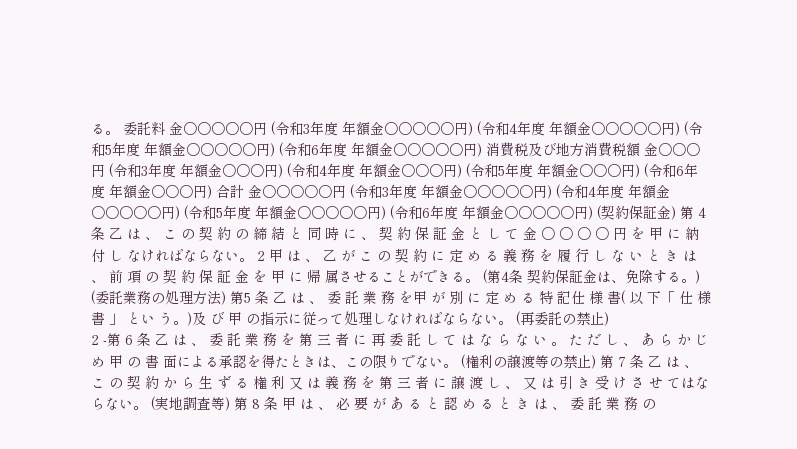る。 委託料 金○○○○○円 (令和3年度 年額金○○○○○円) (令和4年度 年額金○○○○○円) (令和5年度 年額金○○○○○円) (令和6年度 年額金○○○○○円) 消費税及び地方消費税額 金○○○円 (令和3年度 年額金○○○円) (令和4年度 年額金○○○円) (令和5年度 年額金○○○円) (令和6年度 年額金○○○円) 合計 金○○○○○円 (令和3年度 年額金○○○○○円) (令和4年度 年額金○○○○○円) (令和5年度 年額金○○○○○円) (令和6年度 年額金○○○○○円) (契約保証金) 第 4 条 乙 は 、 こ の 契 約 の 締 結 と 同 時 に 、 契 約 保 証 金 と し て 金 ○ ○ ○ ○ 円 を 甲 に 納 付 し なければならない。 2 甲 は 、 乙 が こ の 契 約 に 定 め る 義 務 を 履 行 し な い と き は 、 前 項 の 契 約 保 証 金 を 甲 に 帰 属させることができる。 (第4条 契約保証金は、免除する。) (委託業務の処理方法) 第5 条 乙 は 、 委 託 業 務 を甲 が 別 に 定 め る 特 記仕 様 書( 以 下「 仕 様書 」 とい う。)及 び 甲 の指示に従って処理しなければならない。 (再委託の禁止)
2 -第 6 条 乙 は 、 委 託 業 務 を 第 三 者 に 再 委 託 し て は な ら な い 。 た だ し 、 あ ら か じ め 甲 の 書 面による承認を得たときは、この限りでない。 (権利の譲渡等の禁止) 第 7 条 乙 は 、 こ の 契 約 か ら 生 ず る 権 利 又 は 義 務 を 第 三 者 に 譲 渡 し 、 又 は 引 き 受 け さ せ てはならない。 (実地調査等) 第 8 条 甲 は 、 必 要 が あ る と 認 め る と き は 、 委 託 業 務 の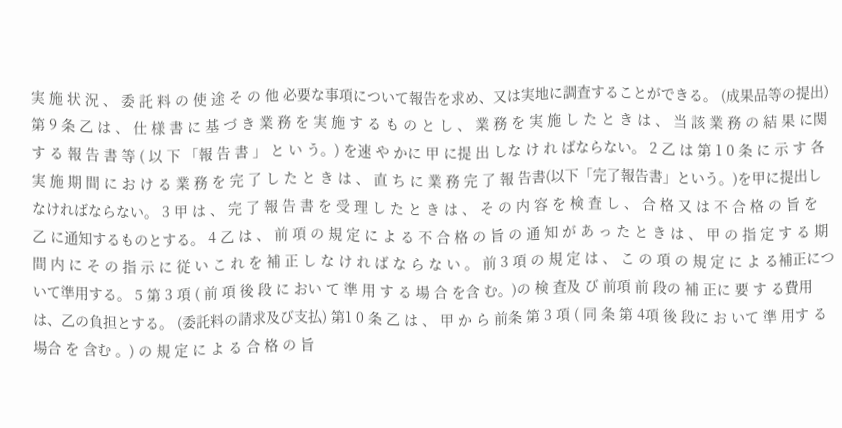実 施 状 況 、 委 託 料 の 使 途 そ の 他 必要な事項について報告を求め、又は実地に調査することができる。 (成果品等の提出) 第 9 条 乙 は 、 仕 様 書 に 基 づ き 業 務 を 実 施 す る も の と し 、 業 務 を 実 施 し た と き は 、 当 該 業 務 の 結 果 に関 す る 報 告 書 等 ( 以 下 「報 告 書 」 と い う。) を速 や かに 甲 に提 出 しな け れ ばならない。 2 乙 は 第 1 0 条 に 示 す 各 実 施 期 間 に お け る 業 務 を 完 了 し た と き は 、 直 ち に 業 務 完 了 報 告書(以下「完了報告書」という。)を甲に提出しなければならない。 3 甲 は 、 完 了 報 告 書 を 受 理 し た と き は 、 そ の 内 容 を 検 査 し 、 合 格 又 は 不 合 格 の 旨 を 乙 に通知するものとする。 4 乙 は 、 前 項 の 規 定 に よ る 不 合 格 の 旨 の 通 知 が あ っ た と き は 、 甲 の 指 定 す る 期 間 内 に そ の 指 示 に 従 い こ れ を 補 正 し な け れ ば な ら な い 。 前 3 項 の 規 定 は 、 こ の 項 の 規 定 に よ る補正について準用する。 5 第 3 項 ( 前 項 後 段 に おい て 準 用 す る 場 合 を含 む。)の 検 査及 び 前項 前 段の 補 正に 要 す る費用は、乙の負担とする。 (委託料の請求及び支払) 第1 0 条 乙 は 、 甲 か ら 前条 第 3 項 ( 同 条 第 4項 後 段に お いて 準 用す る 場合 を 含む 。) の 規 定 に よ る 合 格 の 旨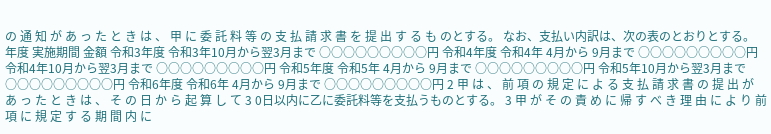の 通 知 が あ っ た と き は 、 甲 に 委 託 料 等 の 支 払 請 求 書 を 提 出 す る も のとする。 なお、支払い内訳は、次の表のとおりとする。 年度 実施期間 金額 令和3年度 令和3年10月から翌3月まで ○○○○○○○○○円 令和4年度 令和4年 4月から 9月まで ○○○○○○○○○円 令和4年10月から翌3月まで ○○○○○○○○○円 令和5年度 令和5年 4月から 9月まで ○○○○○○○○○円 令和5年10月から翌3月まで ○○○○○○○○○円 令和6年度 令和6年 4月から 9月まで ○○○○○○○○○円 2 甲 は 、 前 項 の 規 定 に よ る 支 払 請 求 書 の 提 出 が あ っ た と き は 、 そ の 日 か ら 起 算 し て 3 0日以内に乙に委託料等を支払うものとする。 3 甲 が そ の 責 め に 帰 す べ き 理 由 に よ り 前 項 に 規 定 す る 期 間 内 に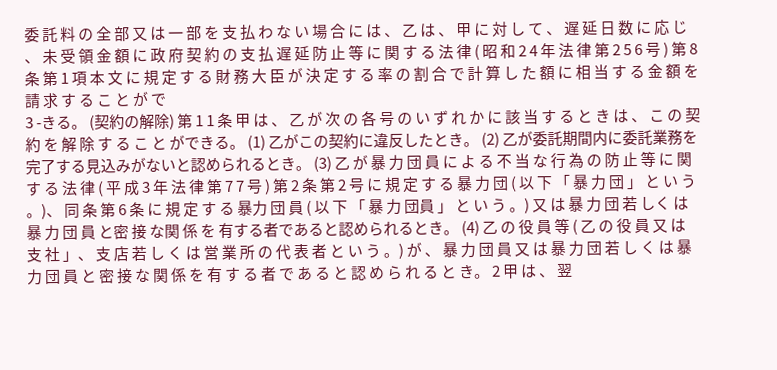委 託 料 の 全 部 又 は 一 部 を 支 払 わ な い 場 合 に は 、 乙 は 、 甲 に 対 し て 、 遅 延 日 数 に 応 じ 、 未 受 領 金 額 に 政 府 契 約 の 支 払 遅 延 防 止 等 に 関 す る 法 律 ( 昭 和 2 4 年 法 律 第 2 5 6 号 ) 第 8 条 第 1 項 本 文 に 規 定 す る 財 務 大 臣 が 決 定 す る 率 の 割 合 で 計 算 し た 額 に 相 当 す る 金 額 を 請 求 す る こ と が で
3 -きる。 (契約の解除) 第 1 1 条 甲 は 、 乙 が 次 の 各 号 の い ず れ か に 該 当 す る と き は 、 こ の 契 約 を 解 除 す る こ と ができる。 (1) 乙がこの契約に違反したとき。 (2) 乙が委託期間内に委託業務を完了する見込みがないと認められるとき。 (3) 乙 が 暴 力 団 員 に よ る 不 当 な 行 為 の 防 止 等 に 関 す る 法 律 ( 平 成 3 年 法 律 第 7 7 号 ) 第 2 条 第 2 号 に 規 定 す る 暴 力 団 ( 以 下 「 暴 力 団 」 と い う 。)、 同 条 第 6 条 に 規 定 す る 暴力 団 員 ( 以 下 「 暴 力 団員 」 と い う 。) 又 は 暴 力 団 若 しく は 暴 力 団 員 と密 接 な関 係 を 有する者であると認められるとき。 (4) 乙 の 役 員 等 ( 乙 の 役 員 又 は 支 社 」、 支 店 若 し く は 営 業 所 の 代 表 者 と い う 。) が 、 暴 力 団 員 又 は 暴 力 団 若 し く は 暴 力 団 員 と 密 接 な 関 係 を 有 す る 者 で あ る と 認 め ら れ る と き。 2 甲 は 、 翌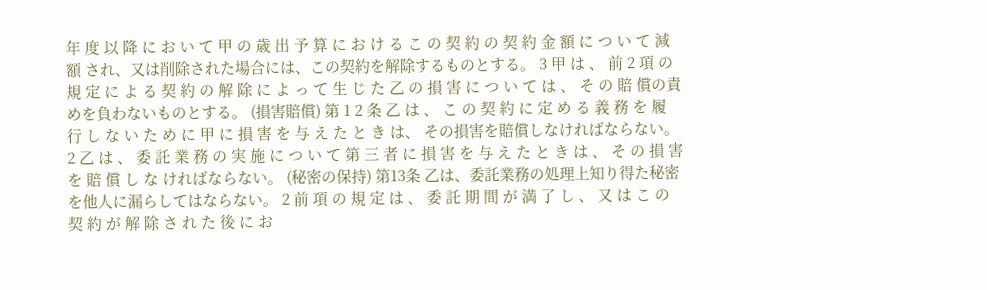年 度 以 降 に お い て 甲 の 歳 出 予 算 に お け る こ の 契 約 の 契 約 金 額 に つ い て 減 額 され、又は削除された場合には、この契約を解除するものとする。 3 甲 は 、 前 2 項 の 規 定 に よ る 契 約 の 解 除 に よ っ て 生 じ た 乙 の 損 害 に つ い て は 、 そ の 賠 償の責めを負わないものとする。 (損害賠償) 第 1 2 条 乙 は 、 こ の 契 約 に 定 め る 義 務 を 履 行 し な い た め に 甲 に 損 害 を 与 え た と き は、 その損害を賠償しなければならない。 2 乙 は 、 委 託 業 務 の 実 施 に つ い て 第 三 者 に 損 害 を 与 え た と き は 、 そ の 損 害 を 賠 償 し な ければならない。 (秘密の保持) 第13条 乙は、委託業務の処理上知り得た秘密を他人に漏らしてはならない。 2 前 項 の 規 定 は 、 委 託 期 間 が 満 了 し 、 又 は こ の 契 約 が 解 除 さ れ た 後 に お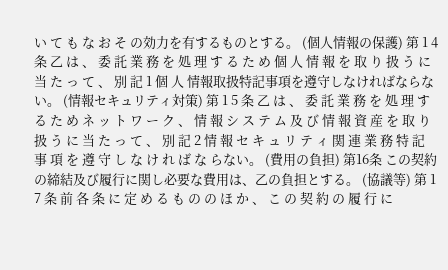い て も な お そ の効力を有するものとする。 (個人情報の保護) 第 1 4 条 乙 は 、 委 託 業 務 を 処 理 す る た め 個 人 情 報 を 取 り 扱 う に 当 た っ て 、 別 記 1 個 人 情報取扱特記事項を遵守しなければならない。 (情報セキュリティ対策) 第 1 5 条 乙 は 、 委 託 業 務 を 処 理 す る た め ネ ッ ト ワ ー ク 、 情 報 シ ス テ ム 及 び 情 報 資 産 を 取 り 扱 う に 当 た っ て 、 別 記 2 情 報 セ キ ュ リ テ ィ 関 連 業 務 特 記 事 項 を 遵 守 し な け れ ば な らない。 (費用の負担) 第16条 この契約の締結及び履行に関し必要な費用は、乙の負担とする。 (協議等) 第 1 7 条 前 各 条 に 定 め る も の の ほ か 、 こ の 契 約 の 履 行 に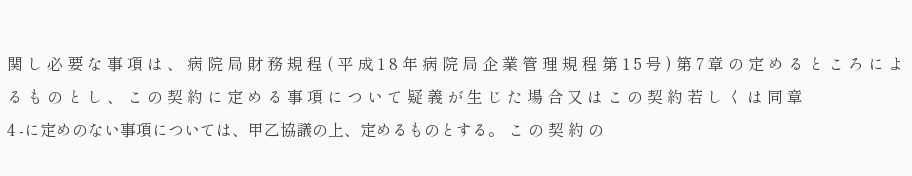関 し 必 要 な 事 項 は 、 病 院 局 財 務 規 程 ( 平 成 1 8 年 病 院 局 企 業 管 理 規 程 第 1 5 号 ) 第 7 章 の 定 め る と こ ろ に よ る も の と し 、 こ の 契 約 に 定 め る 事 項 に つ い て 疑 義 が 生 じ た 場 合 又 は こ の 契 約 若 し く は 同 章
4 -に定めのない事項については、甲乙協議の上、定めるものとする。 こ の 契 約 の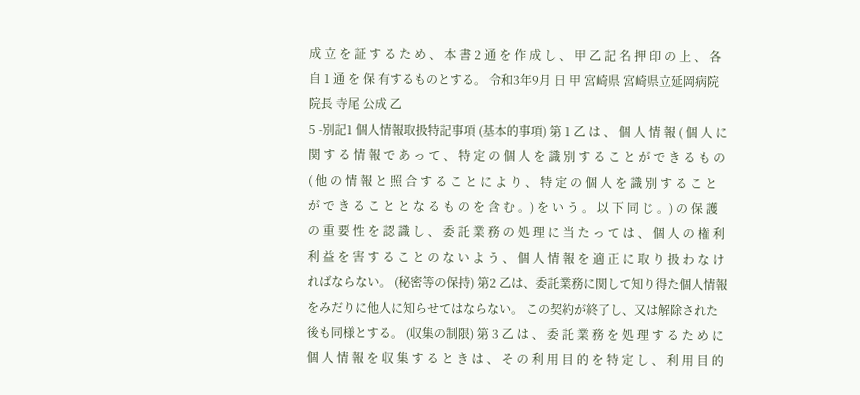成 立 を 証 す る た め 、 本 書 2 通 を 作 成 し 、 甲 乙 記 名 押 印 の 上 、 各 自 1 通 を 保 有するものとする。 令和3年9月 日 甲 宮崎県 宮崎県立延岡病院 院長 寺尾 公成 乙
5 -別記1 個人情報取扱特記事項 (基本的事項) 第 1 乙 は 、 個 人 情 報 ( 個 人 に 関 す る 情 報 で あ っ て 、 特 定 の 個 人 を 識 別 す る こ と が で き る も の ( 他 の 情 報 と 照 合 す る こ と に よ り 、 特 定 の 個 人 を 識 別 す る こ と が で き る こ と と な る も の を 含 む 。) を い う 。 以 下 同 じ 。) の 保 護 の 重 要 性 を 認 識 し 、 委 託 業 務 の 処 理 に 当 た っ て は 、 個 人 の 権 利 利 益 を 害 す る こ と の な い よ う 、 個 人 情 報 を 適 正 に 取 り 扱 わ な ければならない。 (秘密等の保持) 第2 乙は、委託業務に関して知り得た個人情報をみだりに他人に知らせてはならない。 この契約が終了し、又は解除された後も同様とする。 (収集の制限) 第 3 乙 は 、 委 託 業 務 を 処 理 す る た め に 個 人 情 報 を 収 集 す る と き は 、 そ の 利 用 目 的 を 特 定 し 、 利 用 目 的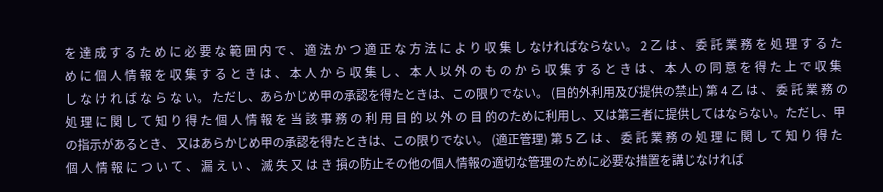を 達 成 す る た め に 必 要 な 範 囲 内 で 、 適 法 か つ 適 正 な 方 法 に よ り 収 集 し なければならない。 2 乙 は 、 委 託 業 務 を 処 理 す る た め に 個 人 情 報 を 収 集 す る と き は 、 本 人 か ら 収 集 し 、 本 人 以 外 の も の か ら 収 集 す る と き は 、 本 人 の 同 意 を 得 た 上 で 収 集 し な け れ ば な ら な い。 ただし、あらかじめ甲の承認を得たときは、この限りでない。 (目的外利用及び提供の禁止) 第 4 乙 は 、 委 託 業 務 の 処 理 に 関 し て 知 り 得 た 個 人 情 報 を 当 該 事 務 の 利 用 目 的 以 外 の 目 的のために利用し、又は第三者に提供してはならない。ただし、甲の指示があるとき、 又はあらかじめ甲の承認を得たときは、この限りでない。 (適正管理) 第 5 乙 は 、 委 託 業 務 の 処 理 に 関 し て 知 り 得 た 個 人 情 報 に つ い て 、 漏 え い 、 滅 失 又 は き 損の防止その他の個人情報の適切な管理のために必要な措置を講じなければ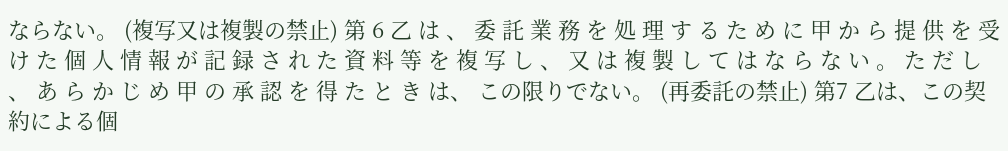ならない。 (複写又は複製の禁止) 第 6 乙 は 、 委 託 業 務 を 処 理 す る た め に 甲 か ら 提 供 を 受 け た 個 人 情 報 が 記 録 さ れ た 資 料 等 を 複 写 し 、 又 は 複 製 し て は な ら な い 。 た だ し 、 あ ら か じ め 甲 の 承 認 を 得 た と き は、 この限りでない。 (再委託の禁止) 第7 乙は、この契約による個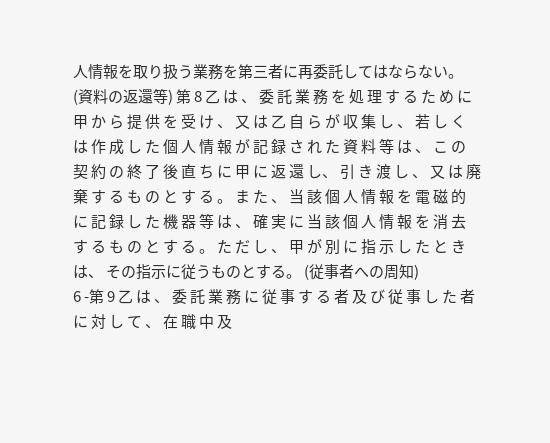人情報を取り扱う業務を第三者に再委託してはならない。 (資料の返還等) 第 8 乙 は 、 委 託 業 務 を 処 理 す る た め に 甲 か ら 提 供 を 受 け 、 又 は 乙 自 ら が 収 集 し 、 若 し く は 作 成 し た 個 人 情 報 が 記 録 さ れ た 資 料 等 は 、 こ の 契 約 の 終 了 後 直 ち に 甲 に 返 還 し、 引 き 渡 し 、 又 は 廃 棄 す る も の と す る 。 ま た 、 当 該 個 人 情 報 を 電 磁 的 に 記 録 し た 機 器 等 は 、 確 実 に 当 該 個 人 情 報 を 消 去 す る も の と す る 。 た だ し 、 甲 が 別 に 指 示 し た と き は、 その指示に従うものとする。 (従事者への周知)
6 -第 9 乙 は 、 委 託 業 務 に 従 事 す る 者 及 び 従 事 し た 者 に 対 し て 、 在 職 中 及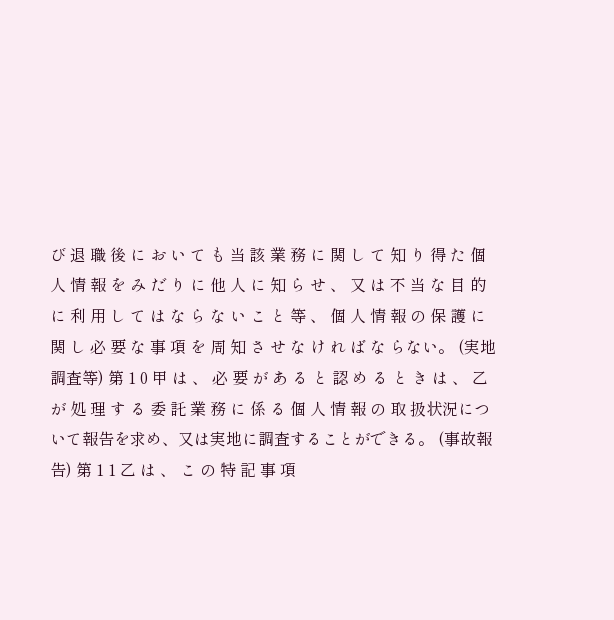び 退 職 後 に お い て も 当 該 業 務 に 関 し て 知 り 得 た 個 人 情 報 を み だ り に 他 人 に 知 ら せ 、 又 は 不 当 な 目 的 に 利 用 し て は な ら な い こ と 等 、 個 人 情 報 の 保 護 に 関 し 必 要 な 事 項 を 周 知 さ せ な け れ ば な らない。 (実地調査等) 第 1 0 甲 は 、 必 要 が あ る と 認 め る と き は 、 乙 が 処 理 す る 委 託 業 務 に 係 る 個 人 情 報 の 取 扱状況について報告を求め、又は実地に調査することができる。 (事故報告) 第 1 1 乙 は 、 こ の 特 記 事 項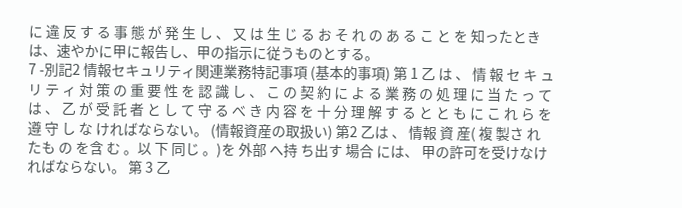に 違 反 す る 事 態 が 発 生 し 、 又 は 生 じ る お そ れ の あ る こ と を 知ったときは、速やかに甲に報告し、甲の指示に従うものとする。
7 -別記2 情報セキュリティ関連業務特記事項 (基本的事項) 第 1 乙 は 、 情 報 セ キ ュ リ テ ィ 対 策 の 重 要 性 を 認 識 し 、 こ の 契 約 に よ る 業 務 の 処 理 に 当 た っ て は 、 乙 が 受 託 者 と し て 守 る べ き 内 容 を 十 分 理 解 す る と と も に こ れ ら を 遵 守 し な ければならない。 (情報資産の取扱い) 第2 乙は 、 情報 資 産( 複 製さ れ たも の を含 む 。以 下 同じ 。)を 外部 へ持 ち出す 場合 には、 甲の許可を受けなければならない。 第 3 乙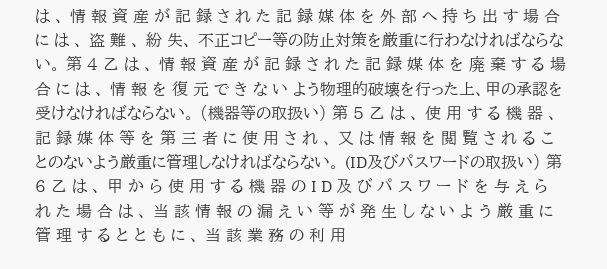は 、 情 報 資 産 が 記 録 さ れ た 記 録 媒 体 を 外 部 へ 持 ち 出 す 場 合 に は 、 盗 難 、 紛 失、 不正コピー等の防止対策を厳重に行わなければならない。 第 4 乙 は 、 情 報 資 産 が 記 録 さ れ た 記 録 媒 体 を 廃 棄 す る 場 合 に は 、 情 報 を 復 元 で き な い よう物理的破壊を行った上、甲の承認を受けなければならない。 (機器等の取扱い) 第 5 乙 は 、 使 用 す る 機 器 、 記 録 媒 体 等 を 第 三 者 に 使 用 さ れ 、 又 は 情 報 を 閲 覧 さ れ る こ とのないよう厳重に管理しなければならない。 (ID及びパスワードの取扱い) 第 6 乙 は 、 甲 か ら 使 用 す る 機 器 の I D 及 び パ ス ワ ー ド を 与 え ら れ た 場 合 は 、 当 該 情 報 の 漏 え い 等 が 発 生 し な い よ う 厳 重 に 管 理 す る と と も に 、 当 該 業 務 の 利 用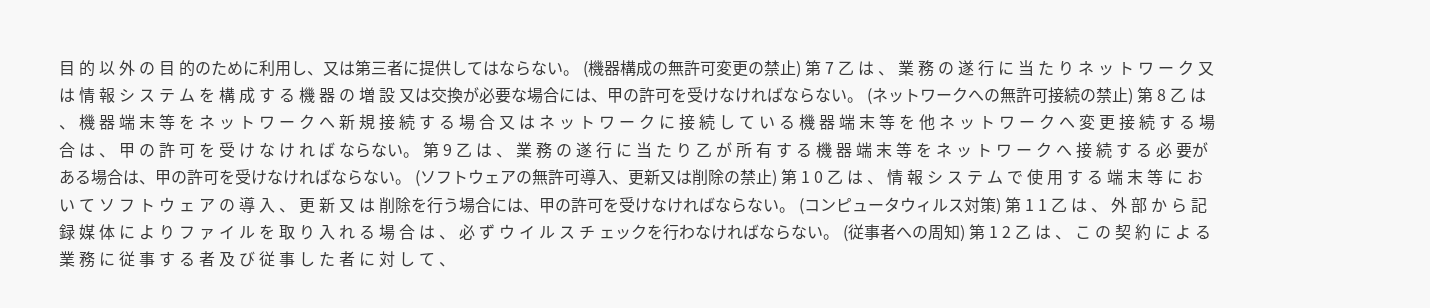目 的 以 外 の 目 的のために利用し、又は第三者に提供してはならない。 (機器構成の無許可変更の禁止) 第 7 乙 は 、 業 務 の 遂 行 に 当 た り ネ ッ ト ワ ー ク 又 は 情 報 シ ス テ ム を 構 成 す る 機 器 の 増 設 又は交換が必要な場合には、甲の許可を受けなければならない。 (ネットワークへの無許可接続の禁止) 第 8 乙 は 、 機 器 端 末 等 を ネ ッ ト ワ ー ク へ 新 規 接 続 す る 場 合 又 は ネ ッ ト ワ ー ク に 接 続 し て い る 機 器 端 末 等 を 他 ネ ッ ト ワ ー ク へ 変 更 接 続 す る 場 合 は 、 甲 の 許 可 を 受 け な け れ ば ならない。 第 9 乙 は 、 業 務 の 遂 行 に 当 た り 乙 が 所 有 す る 機 器 端 末 等 を ネ ッ ト ワ ー ク へ 接 続 す る 必 要がある場合は、甲の許可を受けなければならない。 (ソフトウェアの無許可導入、更新又は削除の禁止) 第 1 0 乙 は 、 情 報 シ ス テ ム で 使 用 す る 端 末 等 に お い て ソ フ ト ウ ェ ア の 導 入 、 更 新 又 は 削除を行う場合には、甲の許可を受けなければならない。 (コンピュータウィルス対策) 第 1 1 乙 は 、 外 部 か ら 記 録 媒 体 に よ り フ ァ イ ル を 取 り 入 れ る 場 合 は 、 必 ず ウ イ ル ス チ ェックを行わなければならない。 (従事者への周知) 第 1 2 乙 は 、 こ の 契 約 に よ る 業 務 に 従 事 す る 者 及 び 従 事 し た 者 に 対 し て 、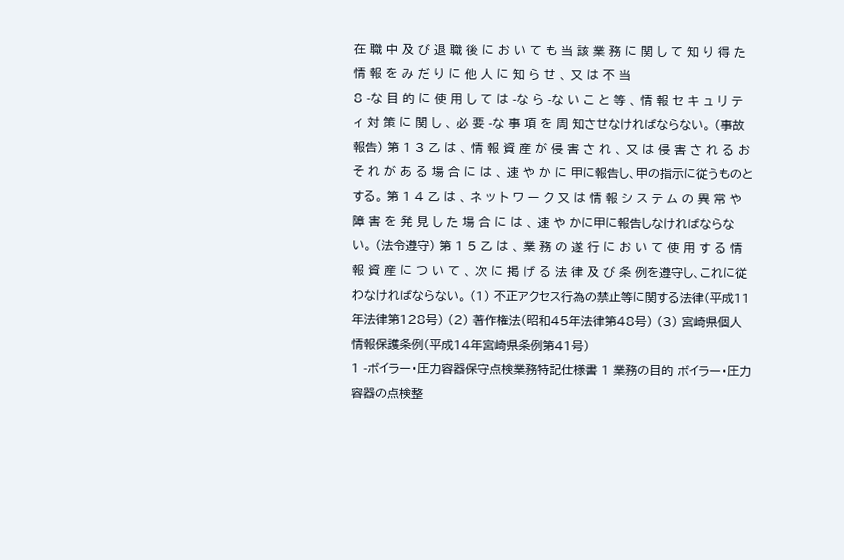在 職 中 及 び 退 職 後 に お い て も 当 該 業 務 に 関 し て 知 り 得 た 情 報 を み だ り に 他 人 に 知 ら せ 、 又 は 不 当
8 -な 目 的 に 使 用 し て は -な ら -な い こ と 等 、 情 報 セ キ ュ リ テ ィ 対 策 に 関 し 、 必 要 -な 事 項 を 周 知させなければならない。 (事故報告) 第 1 3 乙 は 、 情 報 資 産 が 侵 害 さ れ 、 又 は 侵 害 さ れ る お そ れ が あ る 場 合 に は 、 速 や か に 甲に報告し、甲の指示に従うものとする。 第 1 4 乙 は 、 ネ ッ ト ワ ー ク 又 は 情 報 シ ス テ ム の 異 常 や 障 害 を 発 見 し た 場 合 に は 、 速 や かに甲に報告しなければならない。 (法令遵守) 第 1 5 乙 は 、 業 務 の 遂 行 に お い て 使 用 す る 情 報 資 産 に つ い て 、 次 に 掲 げ る 法 律 及 び 条 例を遵守し、これに従わなければならない。 (1) 不正アクセス行為の禁止等に関する法律(平成11年法律第128号) (2) 著作権法(昭和45年法律第48号) (3) 宮崎県個人情報保護条例(平成14年宮崎県条例第41号)
1 -ボイラー・圧力容器保守点検業務特記仕様書 1 業務の目的 ボイラー・圧力容器の点検整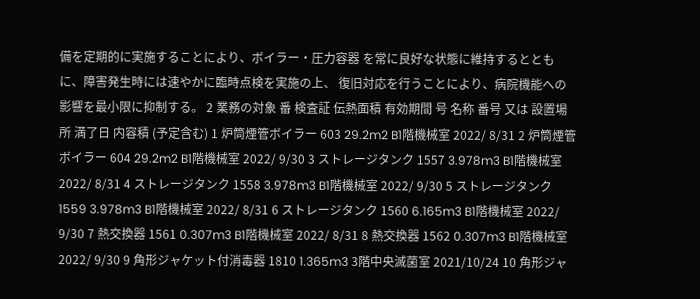備を定期的に実施することにより、ボイラー・圧力容器 を常に良好な状態に維持するとともに、障害発生時には速やかに臨時点検を実施の上、 復旧対応を行うことにより、病院機能への影響を最小限に抑制する。 2 業務の対象 番 検査証 伝熱面積 有効期間 号 名称 番号 又は 設置場所 満了日 内容積 (予定含む) 1 炉筒煙管ボイラー 603 29.2m2 B1階機械室 2022/ 8/31 2 炉筒煙管ボイラー 604 29.2m2 B1階機械室 2022/ 9/30 3 ストレージタンク 1557 3.978m3 B1階機械室 2022/ 8/31 4 ストレージタンク 1558 3.978m3 B1階機械室 2022/ 9/30 5 ストレージタンク 1559 3.978m3 B1階機械室 2022/ 8/31 6 ストレージタンク 1560 6.165m3 B1階機械室 2022/ 9/30 7 熱交換器 1561 0.307m3 B1階機械室 2022/ 8/31 8 熱交換器 1562 0.307m3 B1階機械室 2022/ 9/30 9 角形ジャケット付消毒器 1810 1.365m3 3階中央滅菌室 2021/10/24 10 角形ジャ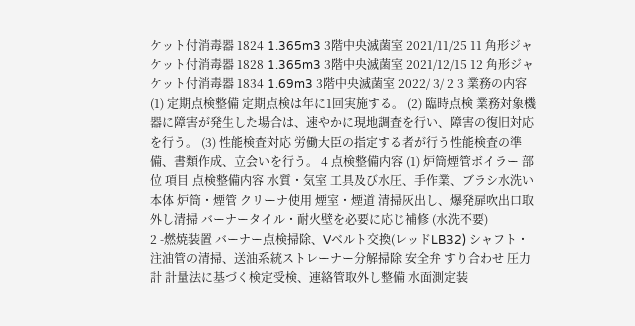ケット付消毒器 1824 1.365m3 3階中央滅菌室 2021/11/25 11 角形ジャケット付消毒器 1828 1.365m3 3階中央滅菌室 2021/12/15 12 角形ジャケット付消毒器 1834 1.69m3 3階中央滅菌室 2022/ 3/ 2 3 業務の内容 (1) 定期点検整備 定期点検は年に1回実施する。 (2) 臨時点検 業務対象機器に障害が発生した場合は、速やかに現地調査を行い、障害の復旧対応 を行う。 (3) 性能検査対応 労働大臣の指定する者が行う性能検査の準備、書類作成、立会いを行う。 4 点検整備内容 (1) 炉筒煙管ボイラー 部位 項目 点検整備内容 水質・気室 工具及び水圧、手作業、ブラシ水洗い 本体 炉筒・煙管 クリーナ使用 煙室・煙道 清掃灰出し、爆発扉吹出口取外し清掃 バーナータイル・耐火壁を必要に応じ補修 (水洗不要)
2 -燃焼装置 バーナー点検掃除、Vベルト交換(レッドLB32) シャフト・注油管の清掃、送油系統ストレーナー分解掃除 安全弁 すり合わせ 圧力計 計量法に基づく検定受検、連絡管取外し整備 水面測定装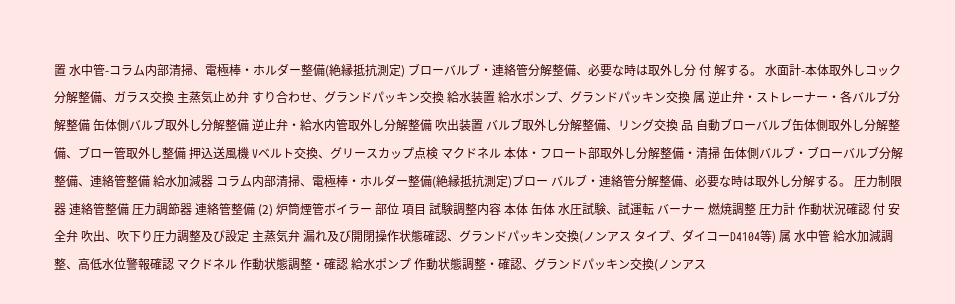置 水中管-コラム内部清掃、電極棒・ホルダー整備(絶縁抵抗測定) ブローバルブ・連絡管分解整備、必要な時は取外し分 付 解する。 水面計-本体取外しコック分解整備、ガラス交換 主蒸気止め弁 すり合わせ、グランドパッキン交換 給水装置 給水ポンプ、グランドパッキン交換 属 逆止弁・ストレーナー・各バルブ分解整備 缶体側バルブ取外し分解整備 逆止弁・給水内管取外し分解整備 吹出装置 バルブ取外し分解整備、リング交換 品 自動ブローバルブ缶体側取外し分解整備、ブロー管取外し整備 押込送風機 Vベルト交換、グリースカップ点検 マクドネル 本体・フロート部取外し分解整備・清掃 缶体側バルブ・ブローバルブ分解整備、連絡管整備 給水加減器 コラム内部清掃、電極棒・ホルダー整備(絶縁抵抗測定)ブロー バルブ・連絡管分解整備、必要な時は取外し分解する。 圧力制限器 連絡管整備 圧力調節器 連絡管整備 (2) 炉筒煙管ボイラー 部位 項目 試験調整内容 本体 缶体 水圧試験、試運転 バーナー 燃焼調整 圧力計 作動状況確認 付 安全弁 吹出、吹下り圧力調整及び設定 主蒸気弁 漏れ及び開閉操作状態確認、グランドパッキン交換(ノンアス タイプ、ダイコーD4104等) 属 水中管 給水加減調整、高低水位警報確認 マクドネル 作動状態調整・確認 給水ポンプ 作動状態調整・確認、グランドパッキン交換(ノンアス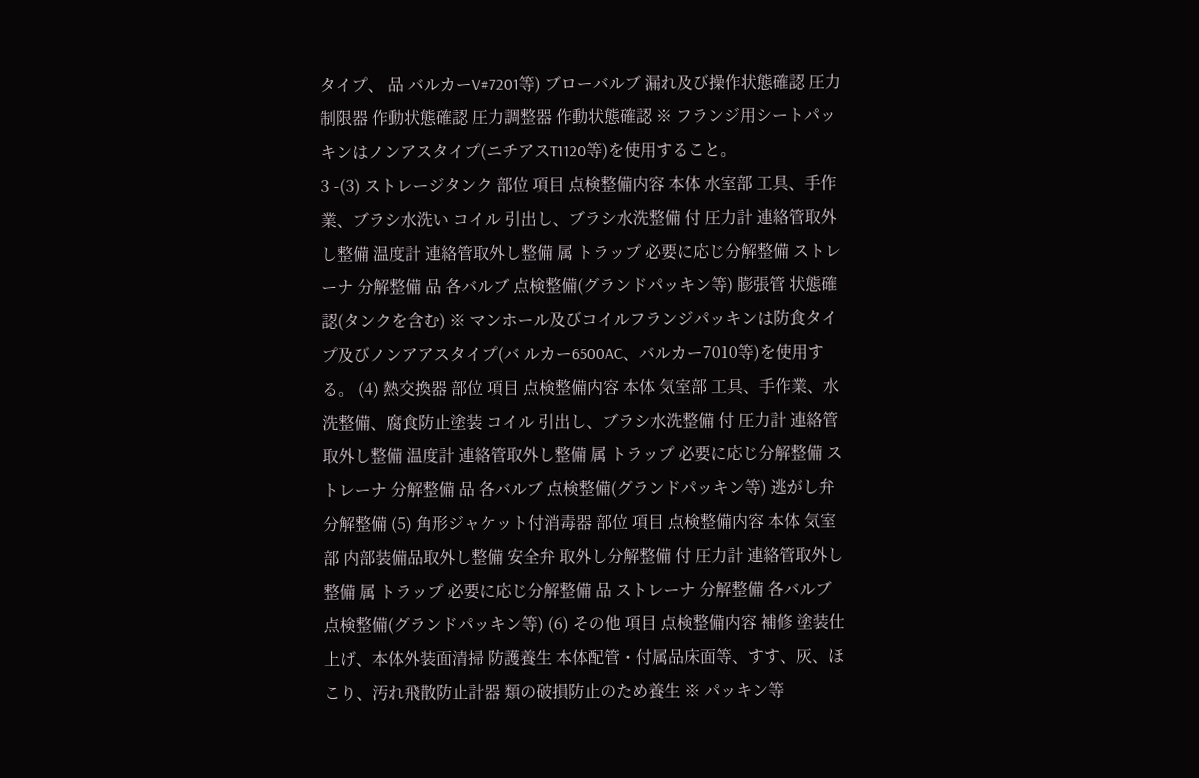タイプ、 品 バルカーV#7201等) ブローバルブ 漏れ及び操作状態確認 圧力制限器 作動状態確認 圧力調整器 作動状態確認 ※ フランジ用シートパッキンはノンアスタイプ(ニチアスT1120等)を使用すること。
3 -(3) ストレージタンク 部位 項目 点検整備内容 本体 水室部 工具、手作業、ブラシ水洗い コイル 引出し、ブラシ水洗整備 付 圧力計 連絡管取外し整備 温度計 連絡管取外し整備 属 トラップ 必要に応じ分解整備 ストレーナ 分解整備 品 各バルブ 点検整備(グランドパッキン等) 膨張管 状態確認(タンクを含む) ※ マンホール及びコイルフランジパッキンは防食タイプ及びノンアアスタイプ(バ ルカー6500AC、バルカー7010等)を使用する。 (4) 熱交換器 部位 項目 点検整備内容 本体 気室部 工具、手作業、水洗整備、腐食防止塗装 コイル 引出し、ブラシ水洗整備 付 圧力計 連絡管取外し整備 温度計 連絡管取外し整備 属 トラップ 必要に応じ分解整備 ストレーナ 分解整備 品 各バルブ 点検整備(グランドパッキン等) 逃がし弁 分解整備 (5) 角形ジャケット付消毒器 部位 項目 点検整備内容 本体 気室部 内部装備品取外し整備 安全弁 取外し分解整備 付 圧力計 連絡管取外し整備 属 トラップ 必要に応じ分解整備 品 ストレーナ 分解整備 各バルブ 点検整備(グランドパッキン等) (6) その他 項目 点検整備内容 補修 塗装仕上げ、本体外装面清掃 防護養生 本体配管・付属品床面等、すす、灰、ほこり、汚れ飛散防止計器 類の破損防止のため養生 ※ パッキン等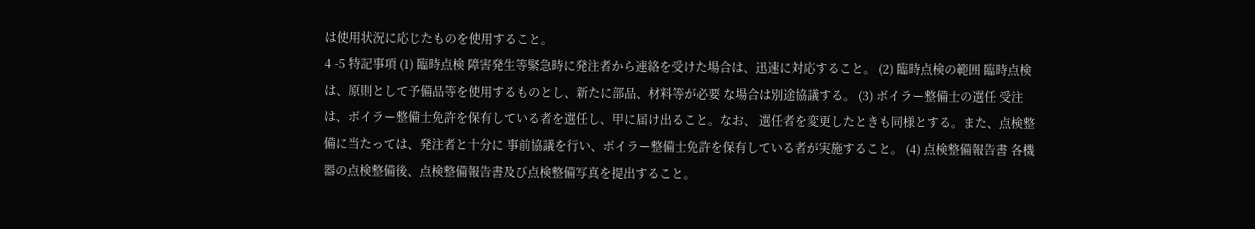は使用状況に応じたものを使用すること。
4 -5 特記事項 (1) 臨時点検 障害発生等緊急時に発注者から連絡を受けた場合は、迅速に対応すること。 (2) 臨時点検の範囲 臨時点検は、原則として予備品等を使用するものとし、新たに部品、材料等が必要 な場合は別途協議する。 (3) ボイラー整備士の選任 受注は、ボイラー整備士免許を保有している者を選任し、甲に届け出ること。なお、 選任者を変更したときも同様とする。また、点検整備に当たっては、発注者と十分に 事前協議を行い、ボイラー整備士免許を保有している者が実施すること。 (4) 点検整備報告書 各機器の点検整備後、点検整備報告書及び点検整備写真を提出すること。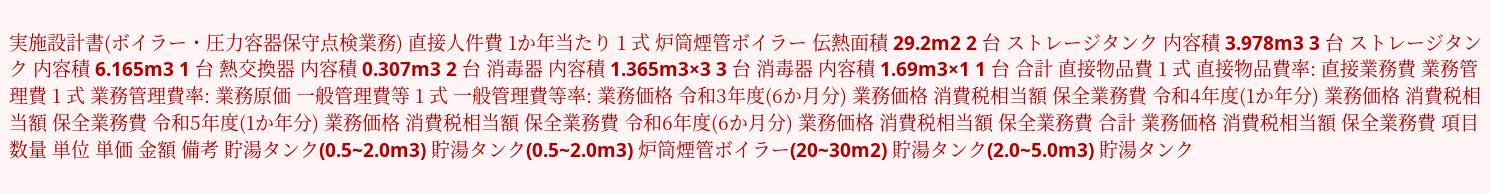実施設計書(ボイラー・圧力容器保守点検業務) 直接人件費 1か年当たり 1 式 炉筒煙管ボイラー 伝熱面積 29.2m2 2 台 ストレージタンク 内容積 3.978m3 3 台 ストレージタンク 内容積 6.165m3 1 台 熱交換器 内容積 0.307m3 2 台 消毒器 内容積 1.365m3×3 3 台 消毒器 内容積 1.69m3×1 1 台 合計 直接物品費 1 式 直接物品費率: 直接業務費 業務管理費 1 式 業務管理費率: 業務原価 一般管理費等 1 式 一般管理費等率: 業務価格 令和3年度(6か月分) 業務価格 消費税相当額 保全業務費 令和4年度(1か年分) 業務価格 消費税相当額 保全業務費 令和5年度(1か年分) 業務価格 消費税相当額 保全業務費 令和6年度(6か月分) 業務価格 消費税相当額 保全業務費 合計 業務価格 消費税相当額 保全業務費 項目 数量 単位 単価 金額 備考 貯湯タンク(0.5~2.0m3) 貯湯タンク(0.5~2.0m3) 炉筒煙管ボイラー(20~30m2) 貯湯タンク(2.0~5.0m3) 貯湯タンク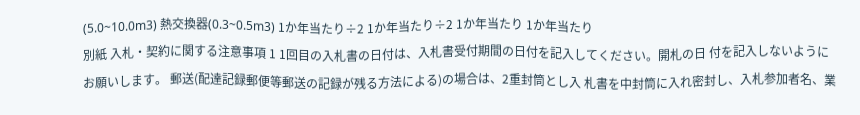(5.0~10.0m3) 熱交換器(0.3~0.5m3) 1か年当たり÷2 1か年当たり÷2 1か年当たり 1か年当たり
別紙 入札・契約に関する注意事項 1 1回目の入札書の日付は、入札書受付期間の日付を記入してください。開札の日 付を記入しないようにお願いします。 郵送(配達記録郵便等郵送の記録が残る方法による)の場合は、2重封筒とし入 札書を中封筒に入れ密封し、入札参加者名、業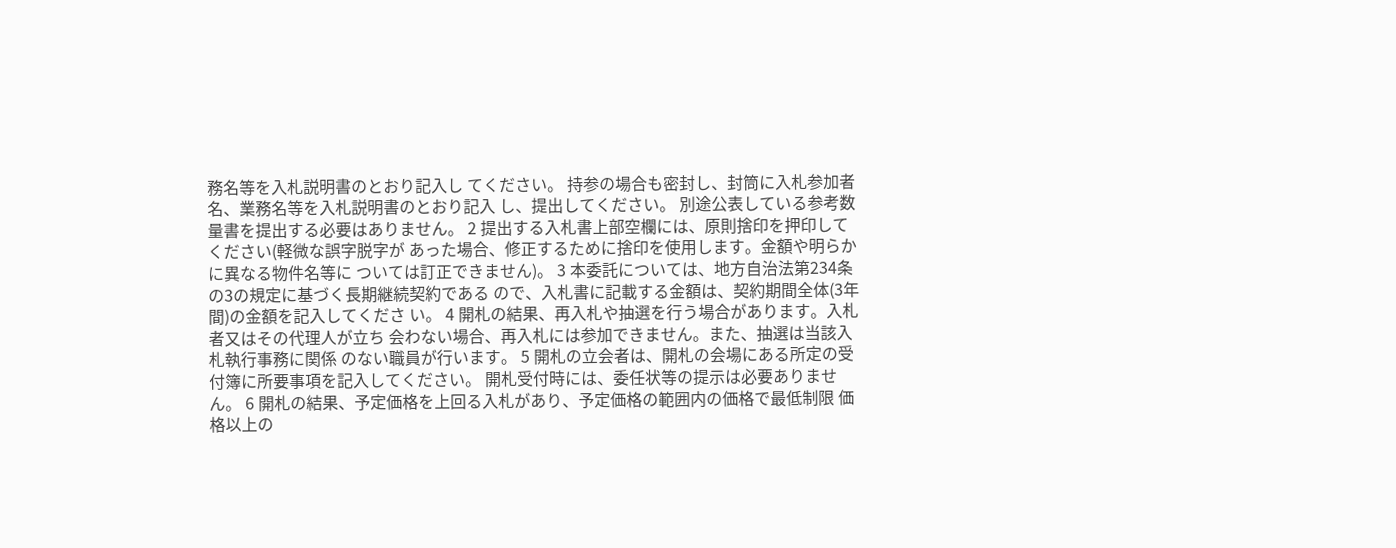務名等を入札説明書のとおり記入し てください。 持参の場合も密封し、封筒に入札参加者名、業務名等を入札説明書のとおり記入 し、提出してください。 別途公表している参考数量書を提出する必要はありません。 2 提出する入札書上部空欄には、原則捨印を押印してください(軽微な誤字脱字が あった場合、修正するために捨印を使用します。金額や明らかに異なる物件名等に ついては訂正できません)。 3 本委託については、地方自治法第234条の3の規定に基づく長期継続契約である ので、入札書に記載する金額は、契約期間全体(3年間)の金額を記入してくださ い。 4 開札の結果、再入札や抽選を行う場合があります。入札者又はその代理人が立ち 会わない場合、再入札には参加できません。また、抽選は当該入札執行事務に関係 のない職員が行います。 5 開札の立会者は、開札の会場にある所定の受付簿に所要事項を記入してください。 開札受付時には、委任状等の提示は必要ありません。 6 開札の結果、予定価格を上回る入札があり、予定価格の範囲内の価格で最低制限 価格以上の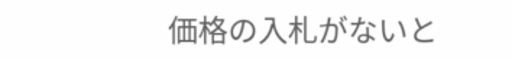価格の入札がないと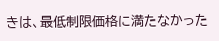きは、最低制限価格に満たなかった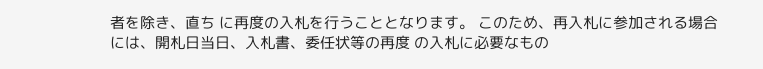者を除き、直ち に再度の入札を行うこととなります。 このため、再入札に参加される場合には、開札日当日、入札書、委任状等の再度 の入札に必要なもの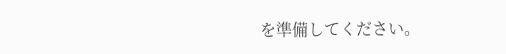を準備してください。